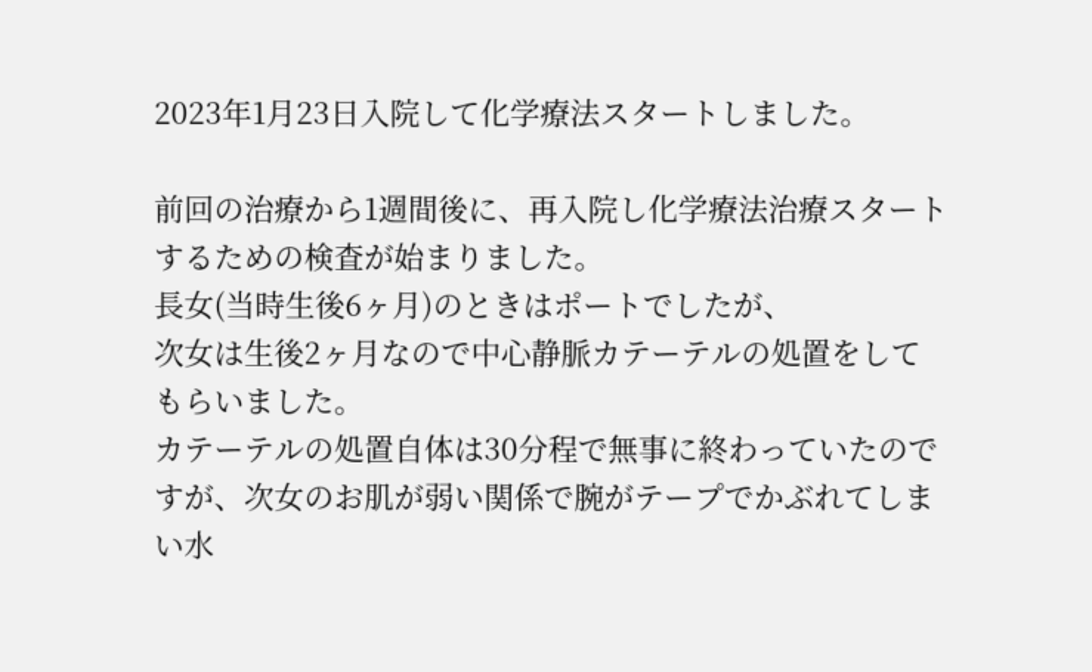2023年1月23日入院して化学療法スタートしました。

前回の治療から1週間後に、再入院し化学療法治療スタートするための検査が始まりました。
長女(当時生後6ヶ月)のときはポートでしたが、
次女は生後2ヶ月なので中心静脈カテーテルの処置をしてもらいました。
カテーテルの処置自体は30分程で無事に終わっていたのですが、次女のお肌が弱い関係で腕がテープでかぶれてしまい水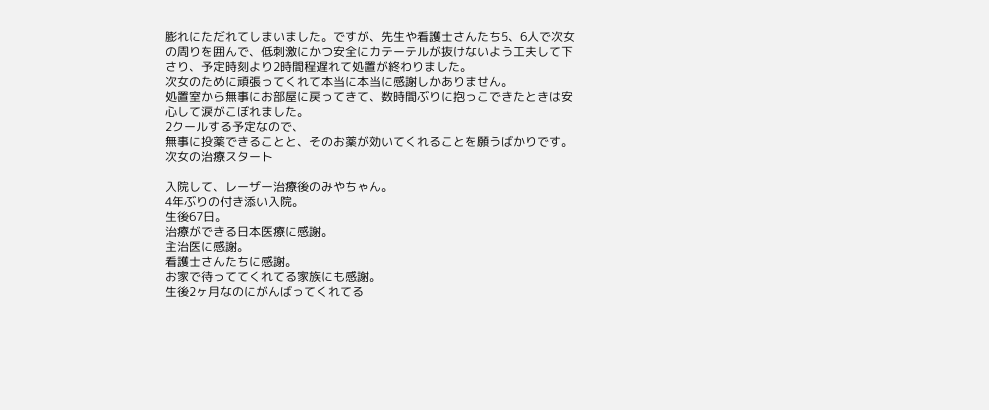膨れにただれてしまいました。ですが、先生や看護士さんたち5、6人で次女の周りを囲んで、低刺激にかつ安全にカテーテルが抜けないよう工夫して下さり、予定時刻より2時間程遅れて処置が終わりました。
次女のために頑張ってくれて本当に本当に感謝しかありません。
処置室から無事にお部屋に戻ってきて、数時間ぶりに抱っこできたときは安心して涙がこぼれました。
2クールする予定なので、
無事に投薬できることと、そのお薬が効いてくれることを願うばかりです。
次女の治療スタート

入院して、レーザー治療後のみやちゃん。
4年ぶりの付き添い入院。
生後67日。
治療ができる日本医療に感謝。
主治医に感謝。
看護士さんたちに感謝。
お家で待っててくれてる家族にも感謝。
生後2ヶ月なのにがんばってくれてる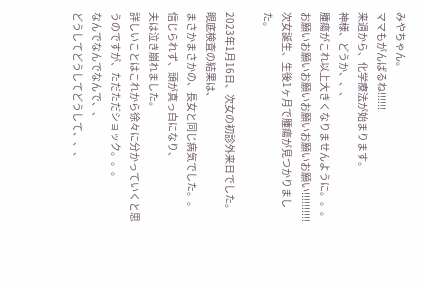みやちゃん。
ママもがんばるね‼‼‼
来週から、化学療法が始まります。
神様、どうか、、、
腫瘍がこれ以上大きくなりませんように。。。
お願いお願いお願いお願いお願いお願い‼‼‼‼‼
次女誕生、生後1ヶ月で腫瘍が見つかりました。

2023年1月16日、次女の初診外来日でした。
眼底検査の結果は、
まさかまさかの、長女と同じ病気でした。。
信じられず、頭が真っ白になり、
夫は泣き崩れました。
詳しいことはこれから徐々に分かっていくと思うのですが、ただただショック。。。
なんでなんでなんで、、
どうしてどうしてどうして、、、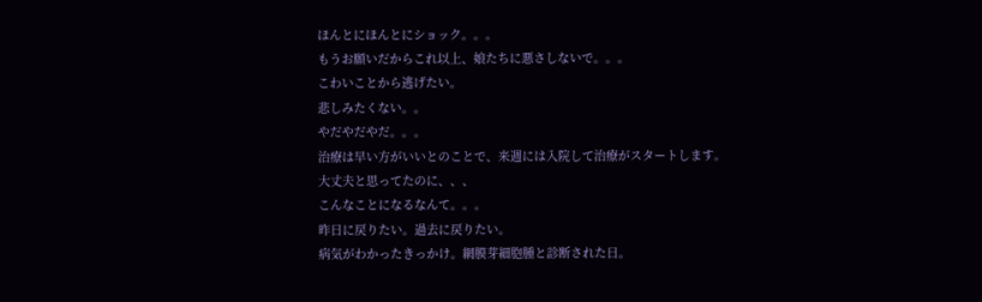ほんとにほんとにショック。。。
もうお願いだからこれ以上、娘たちに悪さしないで。。。
こわいことから逃げたい。
悲しみたくない。。
やだやだやだ。。。
治療は早い方がいいとのことで、来週には入院して治療がスタートします。
大丈夫と思ってたのに、、、
こんなことになるなんて。。。
昨日に戻りたい。過去に戻りたい。
病気がわかったきっかけ。網膜芽細胞腫と診断された日。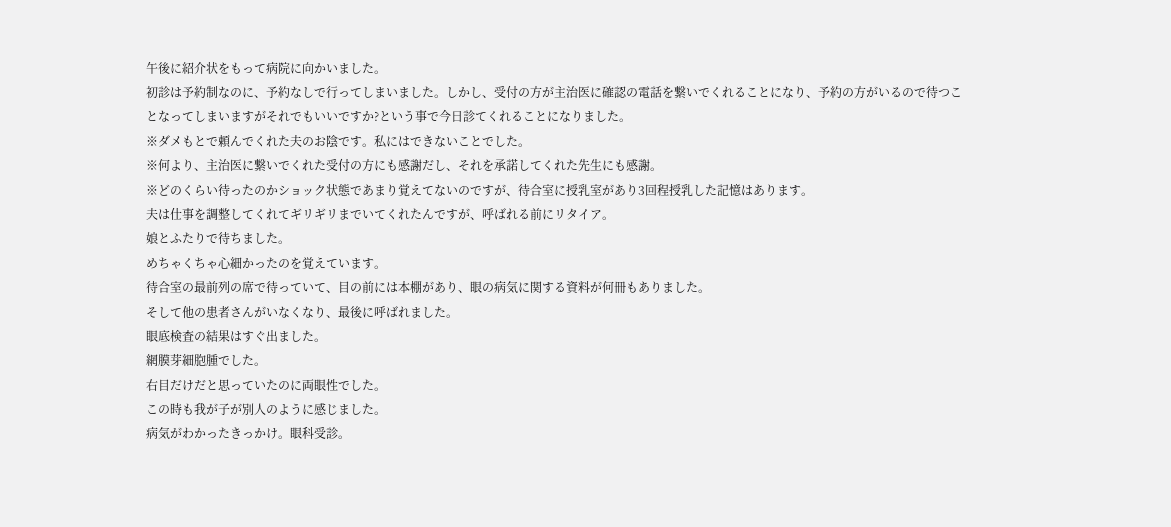午後に紹介状をもって病院に向かいました。
初診は予約制なのに、予約なしで行ってしまいました。しかし、受付の方が主治医に確認の電話を繋いでくれることになり、予約の方がいるので待つことなってしまいますがそれでもいいですか?という事で今日診てくれることになりました。
※ダメもとで頼んでくれた夫のお陰です。私にはできないことでした。
※何より、主治医に繋いでくれた受付の方にも感謝だし、それを承諾してくれた先生にも感謝。
※どのくらい待ったのかショック状態であまり覚えてないのですが、待合室に授乳室があり3回程授乳した記憶はあります。
夫は仕事を調整してくれてギリギリまでいてくれたんですが、呼ばれる前にリタイア。
娘とふたりで待ちました。
めちゃくちゃ心細かったのを覚えています。
待合室の最前列の席で待っていて、目の前には本棚があり、眼の病気に関する資料が何冊もありました。
そして他の患者さんがいなくなり、最後に呼ばれました。
眼底検査の結果はすぐ出ました。
網膜芽細胞腫でした。
右目だけだと思っていたのに両眼性でした。
この時も我が子が別人のように感じました。
病気がわかったきっかけ。眼科受診。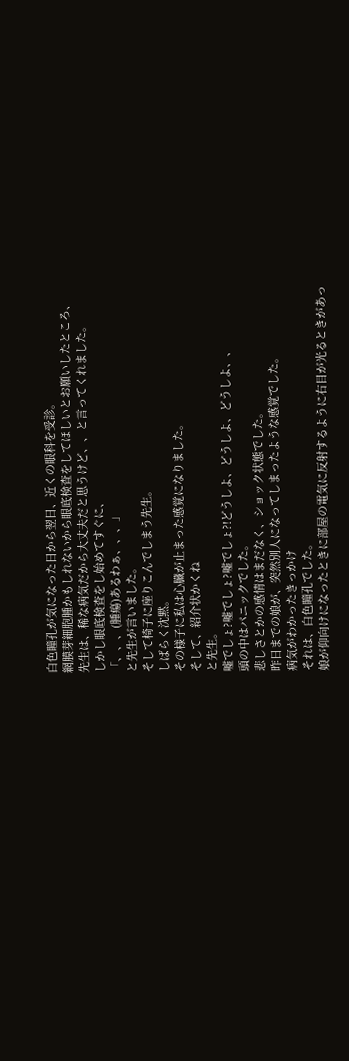白色瞳孔が気になった日から翌日、近くの眼科を受診。
網膜芽細胞腫かもしれないから眼底検査をしてほしいとお願いしたところ、
先生は、稀な病気だから大丈夫だと思うけど、、と言ってくれました。
しかし眼底検査をし始めてすぐに、
「、、、(腫瘍)あるわぁ、、、」
と先生が言いました。
そして椅子に座りこんでしまう先生。
しばらく沈黙。
その様子に私は心臓が止まった感覚になりました。
そして、紹介状かくね
と先生。
嘘でしょ?嘘でしょ?嘘でしょ?!どうしよ、どうしよ、どうしよ、、
頭の中はパニックでした。
悲しさとかの感情はまだなく、ショック状態でした。
昨日までの娘が、突然別人になってしまったような感覚でした。
病気がわかったきっかけ
それは、白色瞳孔でした。
娘が仰向けになったときに部屋の電気に反射するように右目が光るときがあっ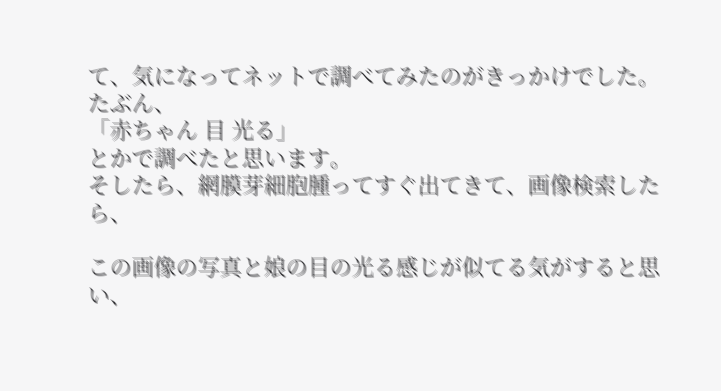て、気になってネットで調べてみたのがきっかけでした。
たぶん、
「赤ちゃん 目 光る」
とかで調べたと思います。
そしたら、網膜芽細胞腫ってすぐ出てきて、画像検索したら、

この画像の写真と娘の目の光る感じが似てる気がすると思い、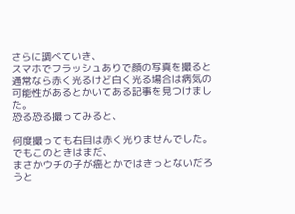さらに調べていき、
スマホでフラッシュありで顔の写真を撮ると通常なら赤く光るけど白く光る場合は病気の可能性があるとかいてある記事を見つけました。
恐る恐る撮ってみると、

何度撮っても右目は赤く光りませんでした。
でもこのときはまだ、
まさかウチの子が癌とかではきっとないだろうと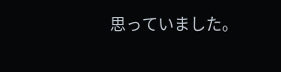思っていました。